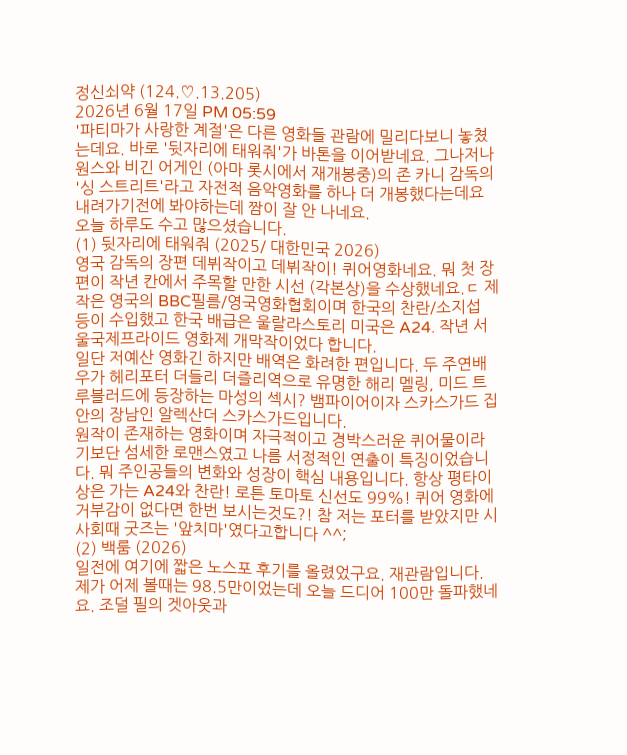정신쇠약 (124.♡.13.205)
2026년 6월 17일 PM 05:59
'파티마가 사랑한 계절'은 다른 영화들 관람에 밀리다보니 놓쳤는데요. 바로 '뒷자리에 태워줘'가 바톤을 이어받네요. 그나저나 원스와 비긴 어게인 (아마 롯시에서 재개봉중)의 존 카니 감독의 '싱 스트리트'라고 자전적 음악영화를 하나 더 개봉했다는데요 내려가기전에 봐야하는데 짬이 잘 안 나네요.
오늘 하루도 수고 많으셨습니다.
(1) 뒷자리에 태워줘 (2025/ 대한민국 2026)
영국 감독의 장편 데뷔작이고 데뷔작이! 퀴어영화네요. 뭐 첫 장편이 작년 칸에서 주목할 만한 시선 (각본상)을 수상했네요.ㄷ 제작은 영국의 BBC필름/영국영화협회이며 한국의 찬란/소지섭 등이 수입했고 한국 배급은 울랄라스토리 미국은 A24. 작년 서울국제프라이드 영화제 개막작이었다 합니다.
일단 저예산 영화긴 하지만 배역은 화려한 편입니다. 두 주연배우가 헤리포터 더들리 더즐리역으로 유명한 해리 멜링, 미드 트루블러드에 등장하는 마성의 섹시? 뱀파이어이자 스카스가드 집안의 장남인 알렉산더 스카스가드입니다.
원작이 존재하는 영화이며 자극적이고 경박스러운 퀴어물이라기보단 섬세한 로맨스였고 나름 서정적인 연출이 특징이었습니다. 뭐 주인공들의 변화와 성장이 핵심 내용입니다. 항상 평타이상은 가는 A24와 찬란! 로튼 토마토 신선도 99%! 퀴어 영화에 거부감이 없다면 한번 보시는것도?! 참 저는 포터를 받았지만 시사회때 굿즈는 '앞치마'였다고합니다 ^^;
(2) 백룸 (2026)
일전에 여기에 짧은 노스포 후기를 올렸었구요. 재관람입니다.
제가 어제 볼때는 98.5만이었는데 오늘 드디어 100만 돌파했네요. 조덜 필의 겟아웃과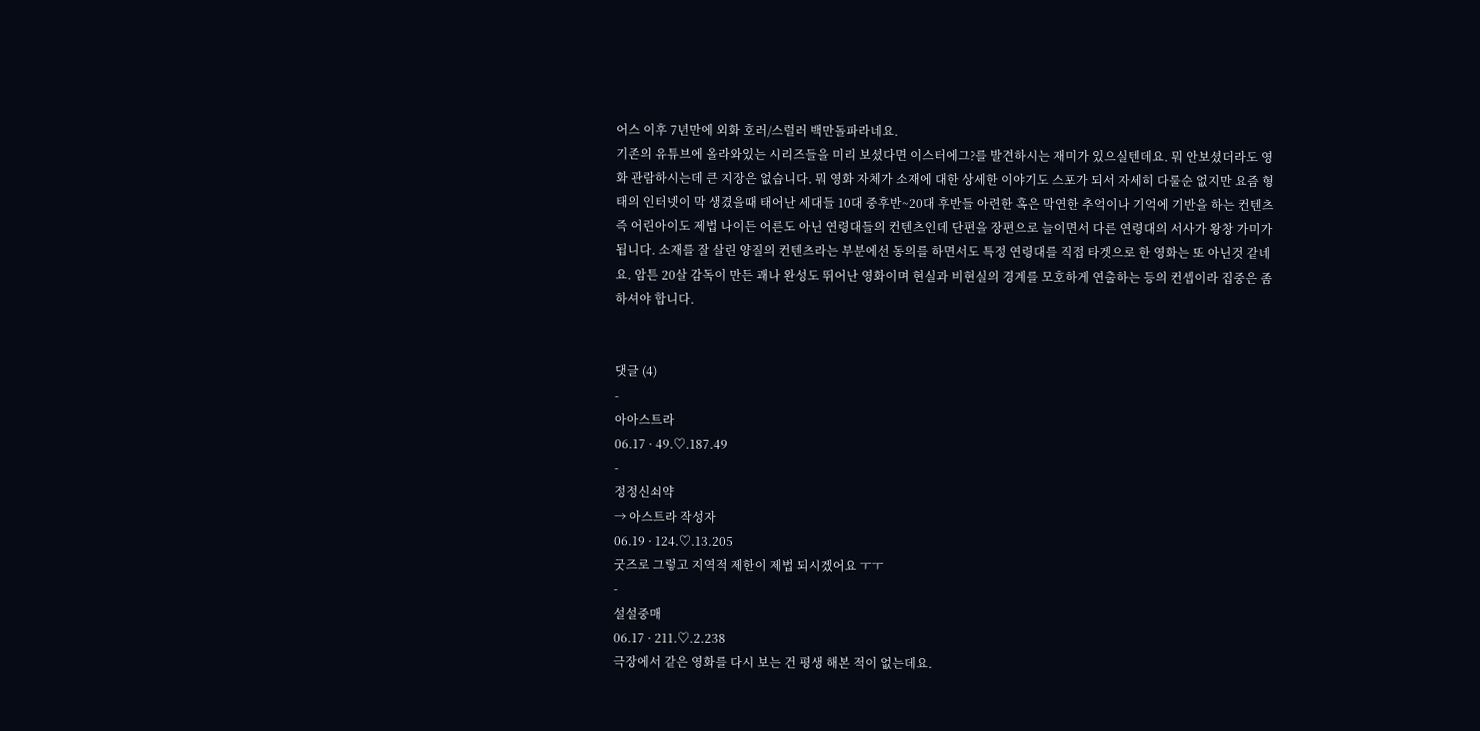어스 이후 7년만에 외화 호러/스럴러 백만돌파라네요.
기존의 유튜브에 올라와있는 시리즈들을 미리 보셨다면 이스터에그?를 발견하시는 재미가 있으실텐데요. 뭐 안보셨더라도 영화 관람하시는데 큰 지장은 없습니다. 뭐 영화 자체가 소재에 대한 상세한 이야기도 스포가 되서 자세히 다룰순 없지만 요즘 형태의 인터넷이 막 생겼을때 태어난 세대들 10대 중후반~20대 후반들 아련한 혹은 막연한 추억이나 기억에 기반을 하는 컨텐츠 즉 어린아이도 제법 나이든 어른도 아닌 연령대들의 컨텐츠인데 단편을 장편으로 늘이면서 다른 연령대의 서사가 왕창 가미가 됩니다. 소재를 잘 살린 양질의 컨텐츠라는 부분에선 동의를 하면서도 특정 연령대를 직접 타겟으로 한 영화는 또 아닌것 같네요. 암튼 20살 감독이 만든 괘나 완성도 뛰어난 영화이며 현실과 비현실의 경계를 모호하게 연출하는 등의 컨셉이라 집중은 좀 하셔야 합니다.


댓글 (4)
-
아아스트라
06.17 · 49.♡.187.49
-
정정신쇠약
→ 아스트라 작성자
06.19 · 124.♡.13.205
굿즈로 그렇고 지역적 제한이 제법 되시겠어요 ㅜㅜ
-
설설중매
06.17 · 211.♡.2.238
극장에서 같은 영화를 다시 보는 건 평생 해본 적이 없는데요.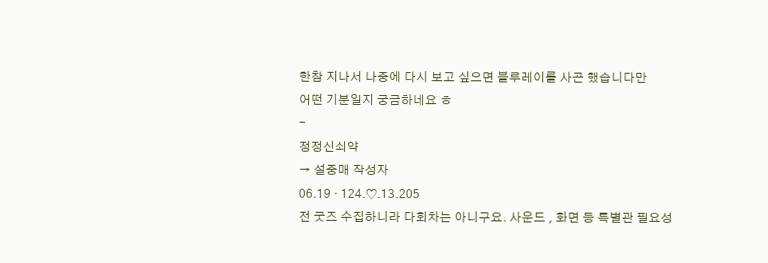한참 지나서 나중에 다시 보고 싶으면 블루레이를 사곤 했습니다만
어떤 기분일지 궁금하네요 ㅎ
-
정정신쇠약
→ 설중매 작성자
06.19 · 124.♡.13.205
전 굿즈 수집하니라 다회차는 아니구요. 사운드 , 화면 등 특별관 필요성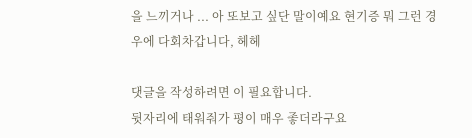을 느끼거나 ... 아 또보고 싶단 말이예요 현기증 뭐 그런 경우에 다회차갑니다, 헤헤

댓글을 작성하려면 이 필요합니다.
뒷자리에 태워줘가 평이 매우 좋더라구요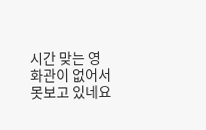시간 맞는 영화관이 없어서 못보고 있네요